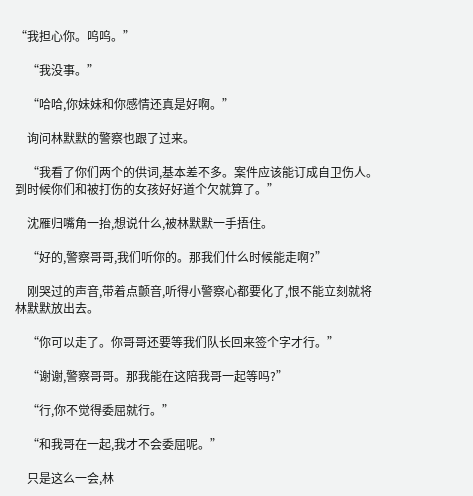“我担心你。呜呜。”

    “我没事。”

    “哈哈,你妹妹和你感情还真是好啊。”

    询问林默默的警察也跟了过来。

    “我看了你们两个的供词,基本差不多。案件应该能订成自卫伤人。到时候你们和被打伤的女孩好好道个欠就算了。”

    沈雁归嘴角一抬,想说什么,被林默默一手捂住。

    “好的,警察哥哥,我们听你的。那我们什么时候能走啊?”

    刚哭过的声音,带着点颤音,听得小警察心都要化了,恨不能立刻就将林默默放出去。

    “你可以走了。你哥哥还要等我们队长回来签个字才行。”

    “谢谢,警察哥哥。那我能在这陪我哥一起等吗?”

    “行,你不觉得委屈就行。”

    “和我哥在一起,我才不会委屈呢。”

    只是这么一会,林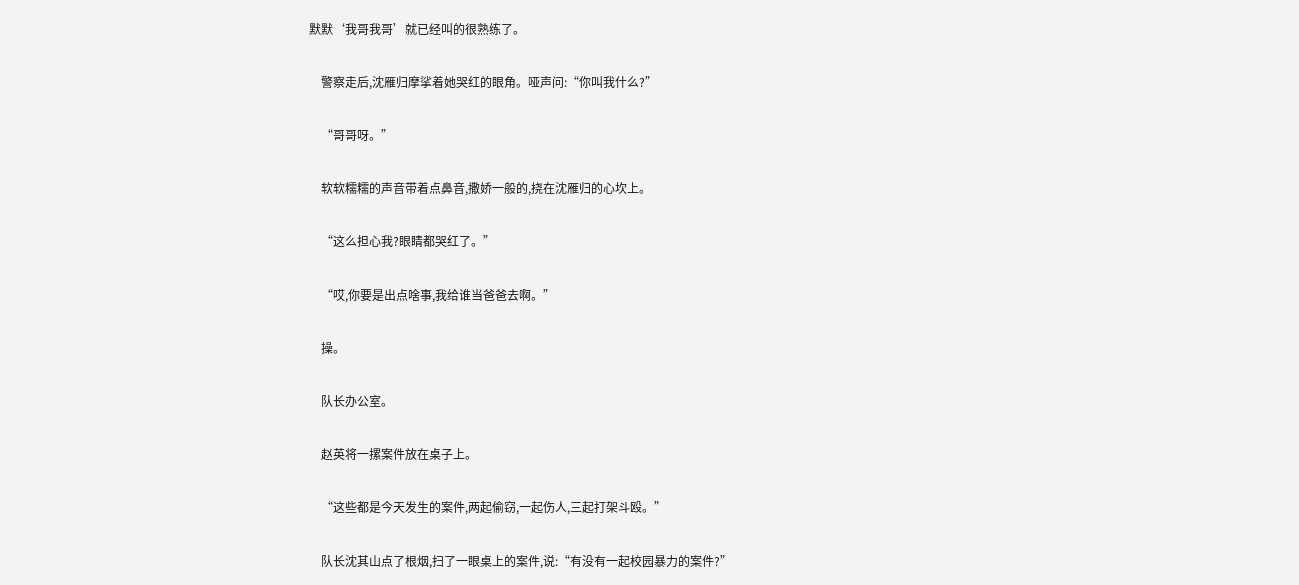默默‘我哥我哥’就已经叫的很熟练了。

    警察走后,沈雁归摩挲着她哭红的眼角。哑声问:“你叫我什么?”

    “哥哥呀。”

    软软糯糯的声音带着点鼻音,撒娇一般的,挠在沈雁归的心坎上。

    “这么担心我?眼睛都哭红了。”

    “哎,你要是出点啥事,我给谁当爸爸去啊。”

    操。

    队长办公室。

    赵英将一摞案件放在桌子上。

    “这些都是今天发生的案件,两起偷窃,一起伤人,三起打架斗殴。”

    队长沈其山点了根烟,扫了一眼桌上的案件,说:“有没有一起校园暴力的案件?”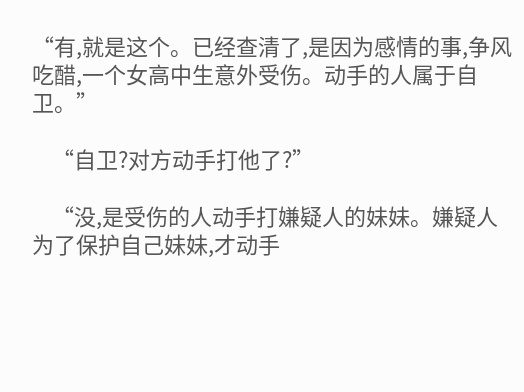“有,就是这个。已经查清了,是因为感情的事,争风吃醋,一个女高中生意外受伤。动手的人属于自卫。”

    “自卫?对方动手打他了?”

    “没,是受伤的人动手打嫌疑人的妹妹。嫌疑人为了保护自己妹妹,才动手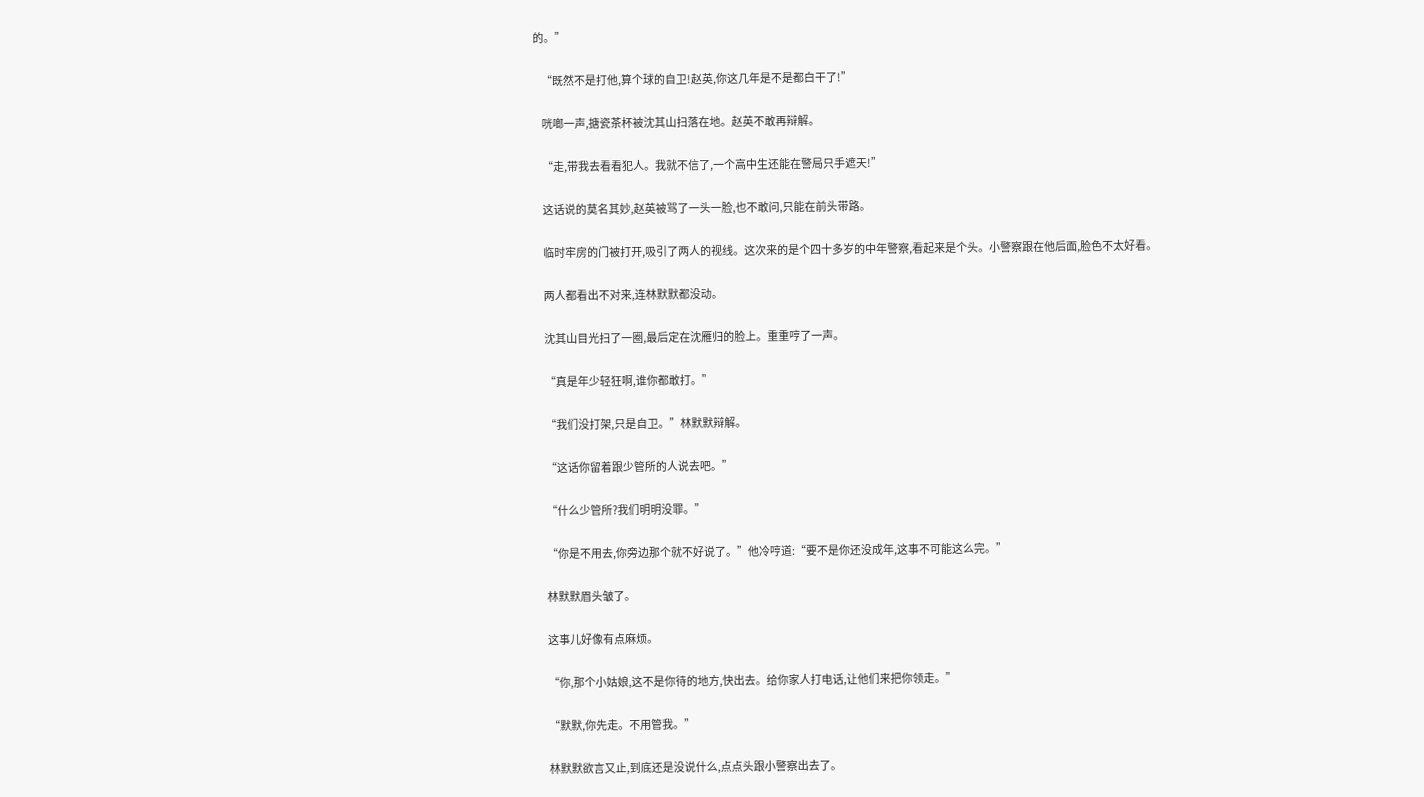的。”

    “既然不是打他,算个球的自卫!赵英,你这几年是不是都白干了!”

    咣啷一声,搪瓷茶杯被沈其山扫落在地。赵英不敢再辩解。

    “走,带我去看看犯人。我就不信了,一个高中生还能在警局只手遮天!”

    这话说的莫名其妙,赵英被骂了一头一脸,也不敢问,只能在前头带路。

    临时牢房的门被打开,吸引了两人的视线。这次来的是个四十多岁的中年警察,看起来是个头。小警察跟在他后面,脸色不太好看。

    两人都看出不对来,连林默默都没动。

    沈其山目光扫了一圈,最后定在沈雁归的脸上。重重哼了一声。

    “真是年少轻狂啊,谁你都敢打。”

    “我们没打架,只是自卫。”林默默辩解。

    “这话你留着跟少管所的人说去吧。”

    “什么少管所?我们明明没罪。”

    “你是不用去,你旁边那个就不好说了。”他冷哼道:“要不是你还没成年,这事不可能这么完。”

    林默默眉头皱了。

    这事儿好像有点麻烦。

    “你,那个小姑娘,这不是你待的地方,快出去。给你家人打电话,让他们来把你领走。”

    “默默,你先走。不用管我。”

    林默默欲言又止,到底还是没说什么,点点头跟小警察出去了。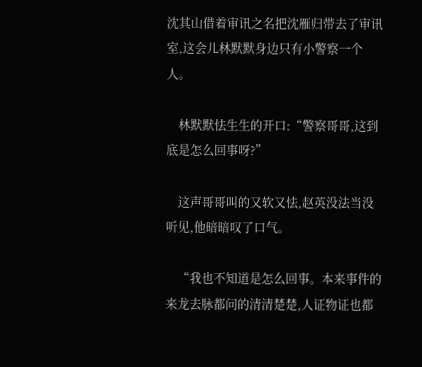沈其山借着审讯之名把沈雁归带去了审讯室,这会儿林默默身边只有小警察一个人。

    林默默怯生生的开口:“警察哥哥,这到底是怎么回事呀?”

    这声哥哥叫的又软又怯,赵英没法当没听见,他暗暗叹了口气。

    “我也不知道是怎么回事。本来事件的来龙去脉都问的清清楚楚,人证物证也都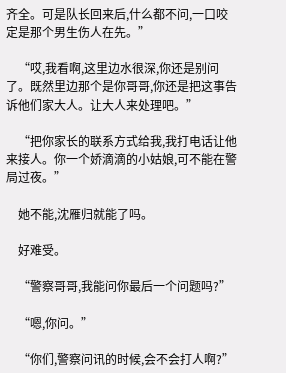齐全。可是队长回来后,什么都不问,一口咬定是那个男生伤人在先。”

    “哎,我看啊,这里边水很深,你还是别问了。既然里边那个是你哥哥,你还是把这事告诉他们家大人。让大人来处理吧。”

    “把你家长的联系方式给我,我打电话让他来接人。你一个娇滴滴的小姑娘,可不能在警局过夜。”

    她不能,沈雁归就能了吗。

    好难受。

    “警察哥哥,我能问你最后一个问题吗?”

    “嗯,你问。”

    “你们,警察问讯的时候,会不会打人啊?”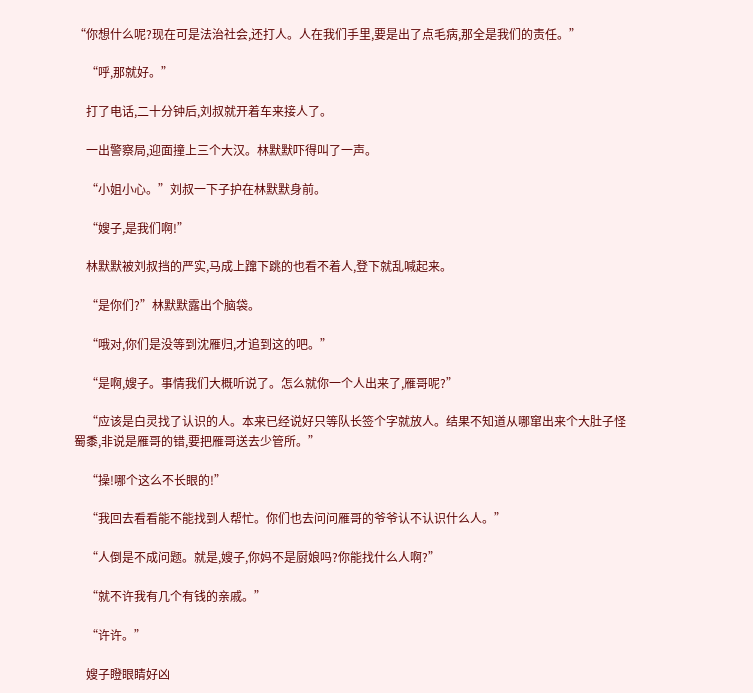“你想什么呢?现在可是法治社会,还打人。人在我们手里,要是出了点毛病,那全是我们的责任。”

    “呼,那就好。”

    打了电话,二十分钟后,刘叔就开着车来接人了。

    一出警察局,迎面撞上三个大汉。林默默吓得叫了一声。

    “小姐小心。”刘叔一下子护在林默默身前。

    “嫂子,是我们啊!”

    林默默被刘叔挡的严实,马成上蹿下跳的也看不着人,登下就乱喊起来。

    “是你们?”林默默露出个脑袋。

    “哦对,你们是没等到沈雁归,才追到这的吧。”

    “是啊,嫂子。事情我们大概听说了。怎么就你一个人出来了,雁哥呢?”

    “应该是白灵找了认识的人。本来已经说好只等队长签个字就放人。结果不知道从哪窜出来个大肚子怪蜀黍,非说是雁哥的错,要把雁哥送去少管所。”

    “操!哪个这么不长眼的!”

    “我回去看看能不能找到人帮忙。你们也去问问雁哥的爷爷认不认识什么人。”

    “人倒是不成问题。就是,嫂子,你妈不是厨娘吗?你能找什么人啊?”

    “就不许我有几个有钱的亲戚。”

    “许许。”

    嫂子瞪眼睛好凶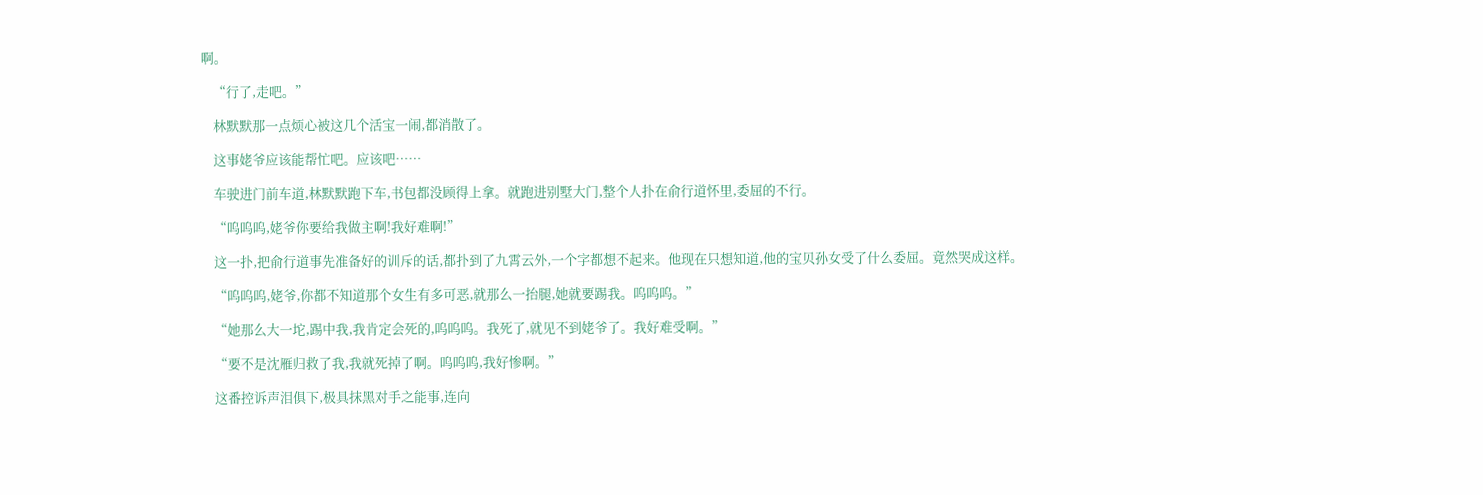啊。

    “行了,走吧。”

    林默默那一点烦心被这几个活宝一闹,都消散了。

    这事姥爷应该能帮忙吧。应该吧……

    车驶进门前车道,林默默跑下车,书包都没顾得上拿。就跑进别墅大门,整个人扑在俞行道怀里,委屈的不行。

    “呜呜呜,姥爷你要给我做主啊!我好难啊!”

    这一扑,把俞行道事先准备好的训斥的话,都扑到了九霄云外,一个字都想不起来。他现在只想知道,他的宝贝孙女受了什么委屈。竟然哭成这样。

    “呜呜呜,姥爷,你都不知道那个女生有多可恶,就那么一抬腿,她就要踢我。呜呜呜。”

    “她那么大一坨,踢中我,我肯定会死的,呜呜呜。我死了,就见不到姥爷了。我好难受啊。”

    “要不是沈雁归救了我,我就死掉了啊。呜呜呜,我好惨啊。”

    这番控诉声泪俱下,极具抹黑对手之能事,连向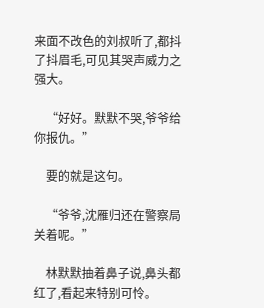来面不改色的刘叔听了,都抖了抖眉毛,可见其哭声威力之强大。

    “好好。默默不哭,爷爷给你报仇。”

    要的就是这句。

    “爷爷,沈雁归还在警察局关着呢。”

    林默默抽着鼻子说,鼻头都红了,看起来特别可怜。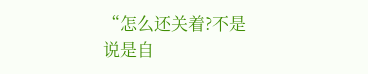“怎么还关着?不是说是自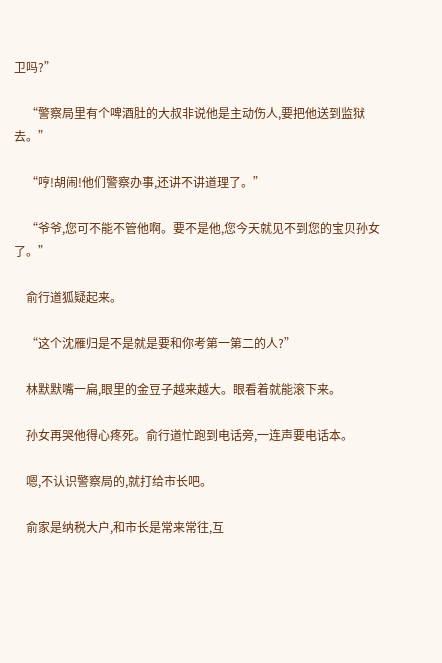卫吗?”

    “警察局里有个啤酒肚的大叔非说他是主动伤人,要把他送到监狱去。”

    “哼!胡闹!他们警察办事,还讲不讲道理了。”

    “爷爷,您可不能不管他啊。要不是他,您今天就见不到您的宝贝孙女了。”

    俞行道狐疑起来。

    “这个沈雁归是不是就是要和你考第一第二的人?”

    林默默嘴一扁,眼里的金豆子越来越大。眼看着就能滚下来。

    孙女再哭他得心疼死。俞行道忙跑到电话旁,一连声要电话本。

    嗯,不认识警察局的,就打给市长吧。

    俞家是纳税大户,和市长是常来常往,互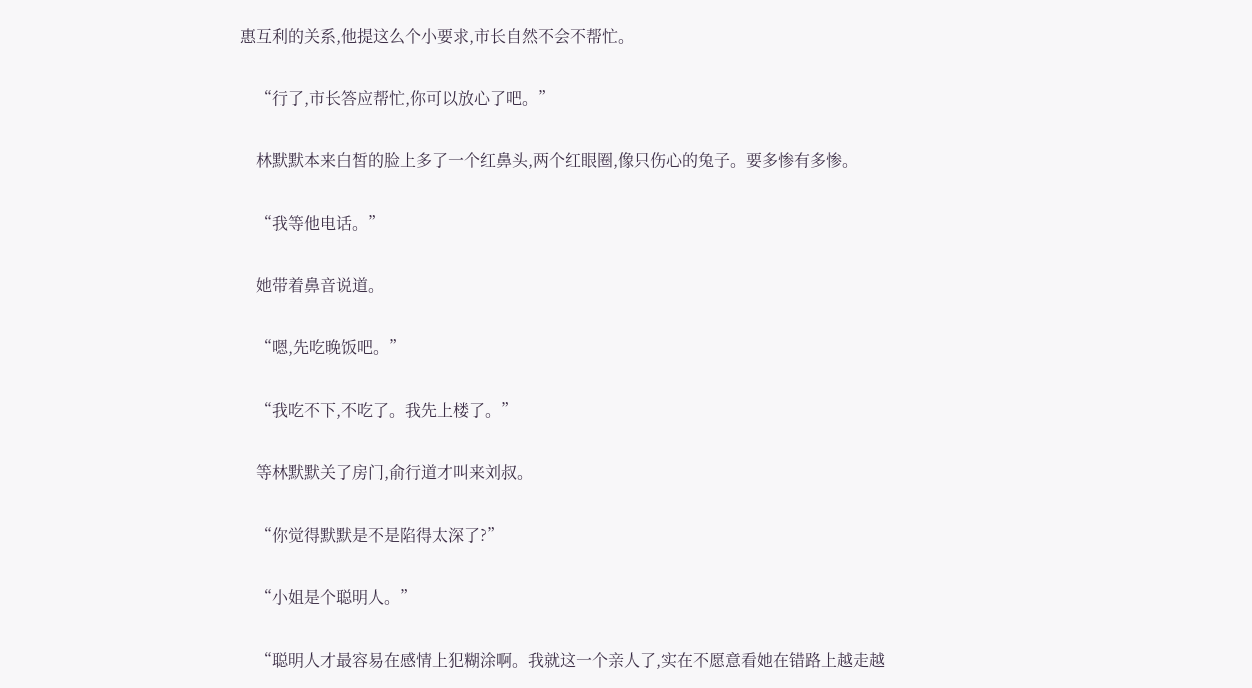惠互利的关系,他提这么个小要求,市长自然不会不帮忙。

    “行了,市长答应帮忙,你可以放心了吧。”

    林默默本来白皙的脸上多了一个红鼻头,两个红眼圈,像只伤心的兔子。要多惨有多惨。

    “我等他电话。”

    她带着鼻音说道。

    “嗯,先吃晚饭吧。”

    “我吃不下,不吃了。我先上楼了。”

    等林默默关了房门,俞行道才叫来刘叔。

    “你觉得默默是不是陷得太深了?”

    “小姐是个聪明人。”

    “聪明人才最容易在感情上犯糊涂啊。我就这一个亲人了,实在不愿意看她在错路上越走越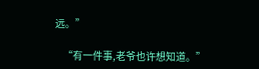远。”

    “有一件事,老爷也许想知道。”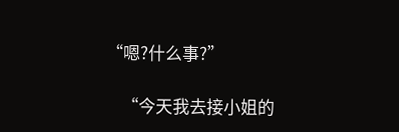“嗯?什么事?”

    “今天我去接小姐的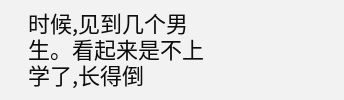时候,见到几个男生。看起来是不上学了,长得倒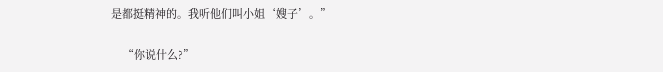是都挺精神的。我听他们叫小姐‘嫂子’。”

    “你说什么?”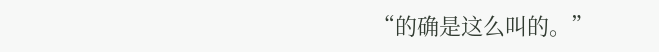“的确是这么叫的。”